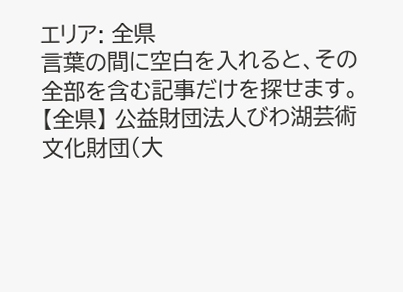エリア: 全県
言葉の間に空白を入れると、その全部を含む記事だけを探せます。
【全県】 公益財団法人びわ湖芸術文化財団(大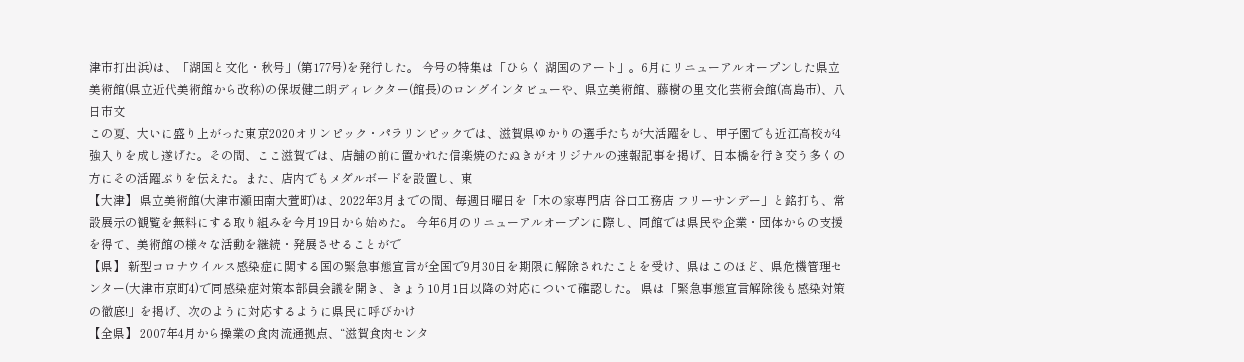津市打出浜)は、「湖国と文化・秋号」(第177号)を発行した。 今号の特集は「ひらく 湖国のアート」。6月にリニューアルオープンした県立美術館(県立近代美術館から改称)の保坂健二朗ディレクター(館長)のロングインタビューや、県立美術館、藤樹の里文化芸術会館(高島市)、八日市文
この夏、大いに盛り上がった東京2020オリンピック・パラリンピックでは、滋賀県ゆかりの選手たちが大活躍をし、甲子園でも近江高校が4強入りを成し遂げた。その間、ここ滋賀では、店舗の前に置かれた信楽焼のたぬきがオリジナルの速報記事を掲げ、日本橋を行き交う多くの方にその活躍ぶりを伝えた。また、店内でもメダルボードを設置し、東
【大津】 県立美術館(大津市瀬田南大萱町)は、2022年3月までの間、毎週日曜日を「木の家専門店 谷口工務店 フリーサンデー」と銘打ち、常設展示の観覧を無料にする取り組みを今月19日から始めた。 今年6月のリニューアルオープンに際し、同館では県民や企業・団体からの支援を得て、美術館の様々な活動を継続・発展させることがで
【県】 新型コロナウイルス感染症に関する国の緊急事態宣言が全国で9月30日を期限に解除されたことを受け、県はこのほど、県危機管理センター(大津市京町4)で同感染症対策本部員会議を開き、きょう10月1日以降の対応について確認した。 県は「緊急事態宣言解除後も感染対策の徹底!」を掲げ、次のように対応するように県民に呼びかけ
【全県】 2007年4月から操業の食肉流通拠点、“滋賀食肉センタ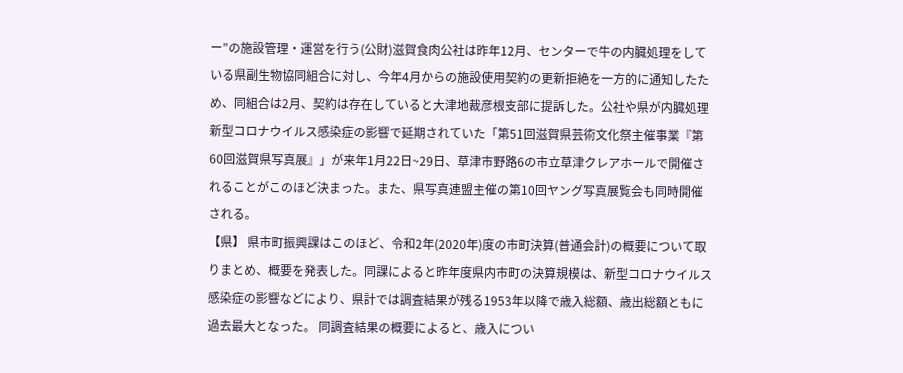ー”の施設管理・運営を行う(公財)滋賀食肉公社は昨年12月、センターで牛の内臓処理をしている県副生物協同組合に対し、今年4月からの施設使用契約の更新拒絶を一方的に通知したため、同組合は2月、契約は存在していると大津地裁彦根支部に提訴した。公社や県が内臓処理
新型コロナウイルス感染症の影響で延期されていた「第51回滋賀県芸術文化祭主催事業『第60回滋賀県写真展』」が来年1月22日~29日、草津市野路6の市立草津クレアホールで開催されることがこのほど決まった。また、県写真連盟主催の第10回ヤング写真展覧会も同時開催される。
【県】 県市町振興課はこのほど、令和2年(2020年)度の市町決算(普通会計)の概要について取りまとめ、概要を発表した。同課によると昨年度県内市町の決算規模は、新型コロナウイルス感染症の影響などにより、県計では調査結果が残る1953年以降で歳入総額、歳出総額ともに過去最大となった。 同調査結果の概要によると、歳入につい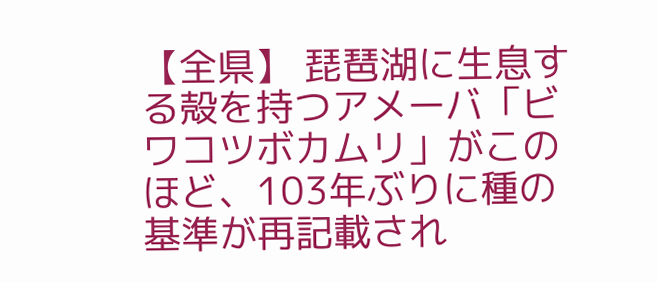【全県】 琵琶湖に生息する殻を持つアメーバ「ビワコツボカムリ」がこのほど、103年ぶりに種の基準が再記載され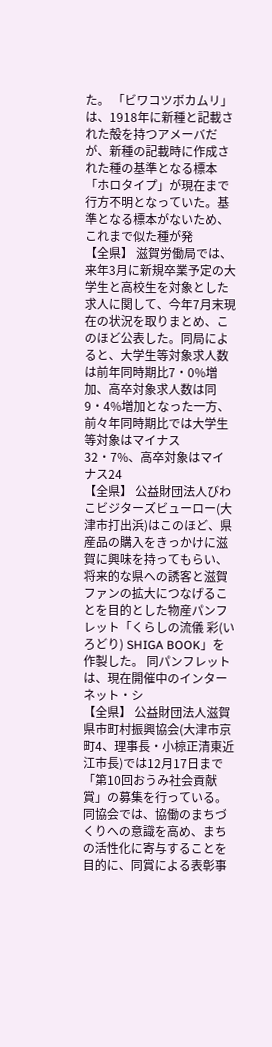た。 「ビワコツボカムリ」は、1918年に新種と記載された殻を持つアメーバだが、新種の記載時に作成された種の基準となる標本「ホロタイプ」が現在まで行方不明となっていた。基準となる標本がないため、これまで似た種が発
【全県】 滋賀労働局では、来年3月に新規卒業予定の大学生と高校生を対象とした求人に関して、今年7月末現在の状況を取りまとめ、このほど公表した。同局によると、大学生等対象求人数は前年同時期比7・0%増加、高卒対象求人数は同9・4%増加となった一方、前々年同時期比では大学生等対象はマイナス32・7%、高卒対象はマイナス24
【全県】 公益財団法人びわこビジターズビューロー(大津市打出浜)はこのほど、県産品の購入をきっかけに滋賀に興味を持ってもらい、将来的な県への誘客と滋賀ファンの拡大につなげることを目的とした物産パンフレット「くらしの流儀 彩(いろどり) SHIGA BOOK」を作製した。 同パンフレットは、現在開催中のインターネット・シ
【全県】 公益財団法人滋賀県市町村振興協会(大津市京町4、理事長・小椋正清東近江市長)では12月17日まで「第10回おうみ社会貢献賞」の募集を行っている。 同協会では、協働のまちづくりへの意識を高め、まちの活性化に寄与することを目的に、同賞による表彰事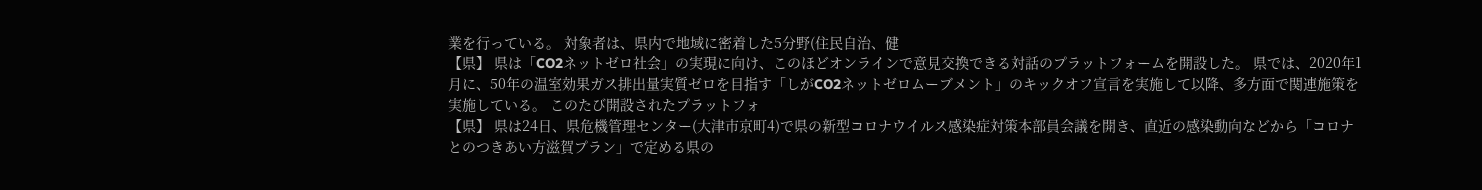業を行っている。 対象者は、県内で地域に密着した5分野(住民自治、健
【県】 県は「CO2ネットゼロ社会」の実現に向け、このほどオンラインで意見交換できる対話のプラットフォームを開設した。 県では、2020年1月に、50年の温室効果ガス排出量実質ゼロを目指す「しがCO2ネットゼロムーブメント」のキックオフ宣言を実施して以降、多方面で関連施策を実施している。 このたび開設されたプラットフォ
【県】 県は24日、県危機管理センター(大津市京町4)で県の新型コロナウイルス感染症対策本部員会議を開き、直近の感染動向などから「コロナとのつきあい方滋賀プラン」で定める県の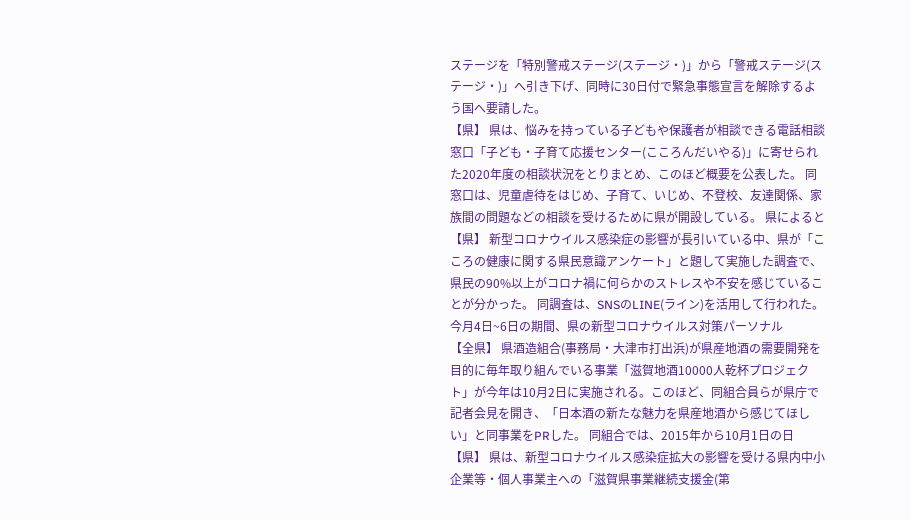ステージを「特別警戒ステージ(ステージ・)」から「警戒ステージ(ステージ・)」へ引き下げ、同時に30日付で緊急事態宣言を解除するよう国へ要請した。
【県】 県は、悩みを持っている子どもや保護者が相談できる電話相談窓口「子ども・子育て応援センター(こころんだいやる)」に寄せられた2020年度の相談状況をとりまとめ、このほど概要を公表した。 同窓口は、児童虐待をはじめ、子育て、いじめ、不登校、友達関係、家族間の問題などの相談を受けるために県が開設している。 県によると
【県】 新型コロナウイルス感染症の影響が長引いている中、県が「こころの健康に関する県民意識アンケート」と題して実施した調査で、県民の90%以上がコロナ禍に何らかのストレスや不安を感じていることが分かった。 同調査は、SNSのLINE(ライン)を活用して行われた。今月4日~6日の期間、県の新型コロナウイルス対策パーソナル
【全県】 県酒造組合(事務局・大津市打出浜)が県産地酒の需要開発を目的に毎年取り組んでいる事業「滋賀地酒10000人乾杯プロジェクト」が今年は10月2日に実施される。このほど、同組合員らが県庁で記者会見を開き、「日本酒の新たな魅力を県産地酒から感じてほしい」と同事業をPRした。 同組合では、2015年から10月1日の日
【県】 県は、新型コロナウイルス感染症拡大の影響を受ける県内中小企業等・個人事業主への「滋賀県事業継続支援金(第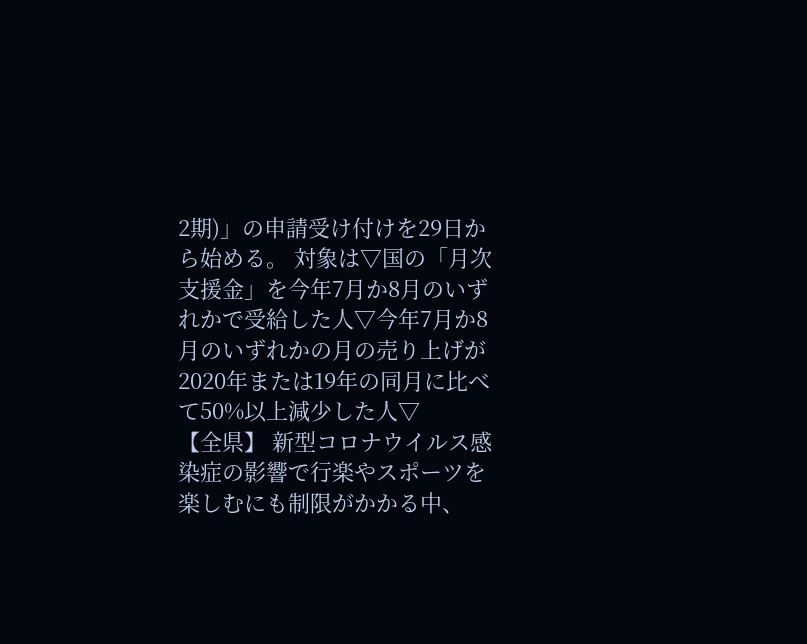2期)」の申請受け付けを29日から始める。 対象は▽国の「月次支援金」を今年7月か8月のいずれかで受給した人▽今年7月か8月のいずれかの月の売り上げが2020年または19年の同月に比べて50%以上減少した人▽
【全県】 新型コロナウイルス感染症の影響で行楽やスポーツを楽しむにも制限がかかる中、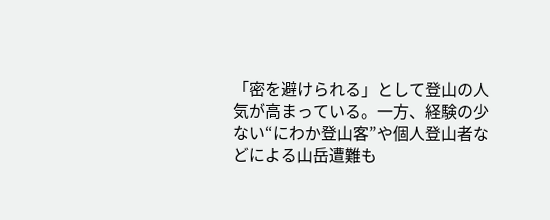「密を避けられる」として登山の人気が高まっている。一方、経験の少ない“にわか登山客”や個人登山者などによる山岳遭難も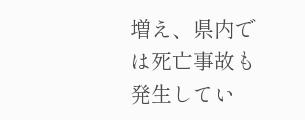増え、県内では死亡事故も発生してい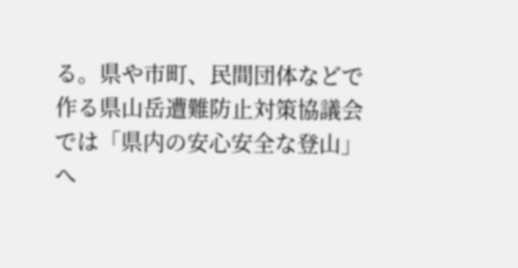る。県や市町、民間団体などで作る県山岳遭難防止対策協議会では「県内の安心安全な登山」へ